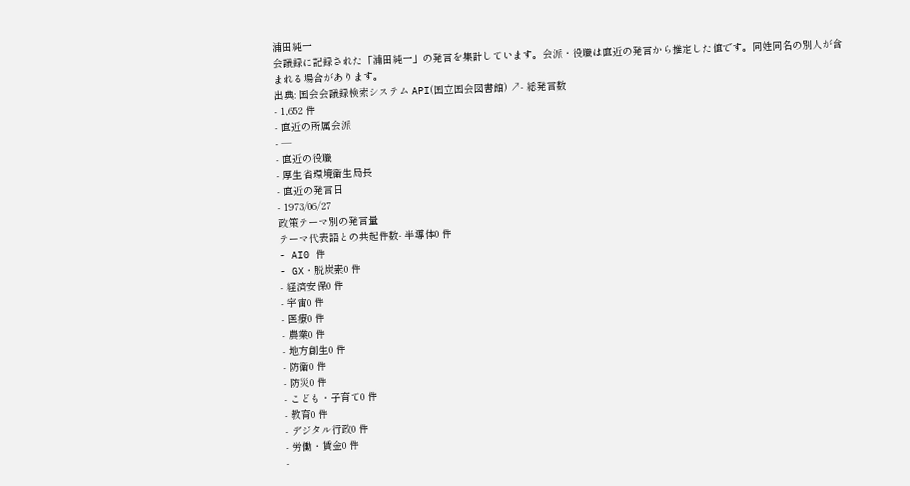浦田純一
会議録に記録された「浦田純一」の発言を集計しています。会派・役職は直近の発言から推定した値です。同姓同名の別人が含まれる場合があります。
出典: 国会会議録検索システム API(国立国会図書館) ↗- 総発言数
- 1,652 件
- 直近の所属会派
- —
- 直近の役職
- 厚生省環境衛生局長
- 直近の発言日
- 1973/06/27
政策テーマ別の発言量
テーマ代表語との共起件数- 半導体0 件
- AI0 件
- GX・脱炭素0 件
- 経済安保0 件
- 宇宙0 件
- 医療0 件
- 農業0 件
- 地方創生0 件
- 防衛0 件
- 防災0 件
- こども・子育て0 件
- 教育0 件
- デジタル行政0 件
- 労働・賃金0 件
-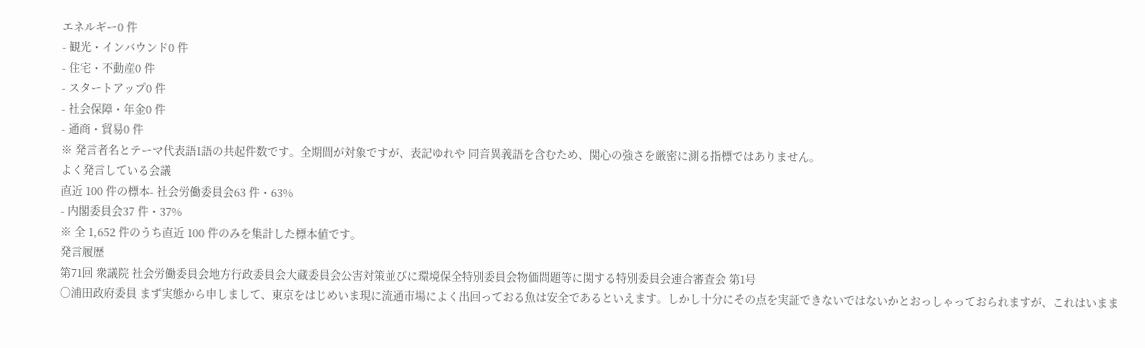エネルギー0 件
- 観光・インバウンド0 件
- 住宅・不動産0 件
- スタートアップ0 件
- 社会保障・年金0 件
- 通商・貿易0 件
※ 発言者名とテーマ代表語1語の共起件数です。全期間が対象ですが、表記ゆれや 同音異義語を含むため、関心の強さを厳密に測る指標ではありません。
よく発言している会議
直近 100 件の標本- 社会労働委員会63 件・63%
- 内閣委員会37 件・37%
※ 全 1,652 件のうち直近 100 件のみを集計した標本値です。
発言履歴
第71回 衆議院 社会労働委員会地方行政委員会大蔵委員会公害対策並びに環境保全特別委員会物価問題等に関する特別委員会連合審査会 第1号
○浦田政府委員 まず実態から申しまして、東京をはじめいま現に流通市場によく出回っておる魚は安全であるといえます。しかし十分にその点を実証できないではないかとおっしゃっておられますが、これはいまま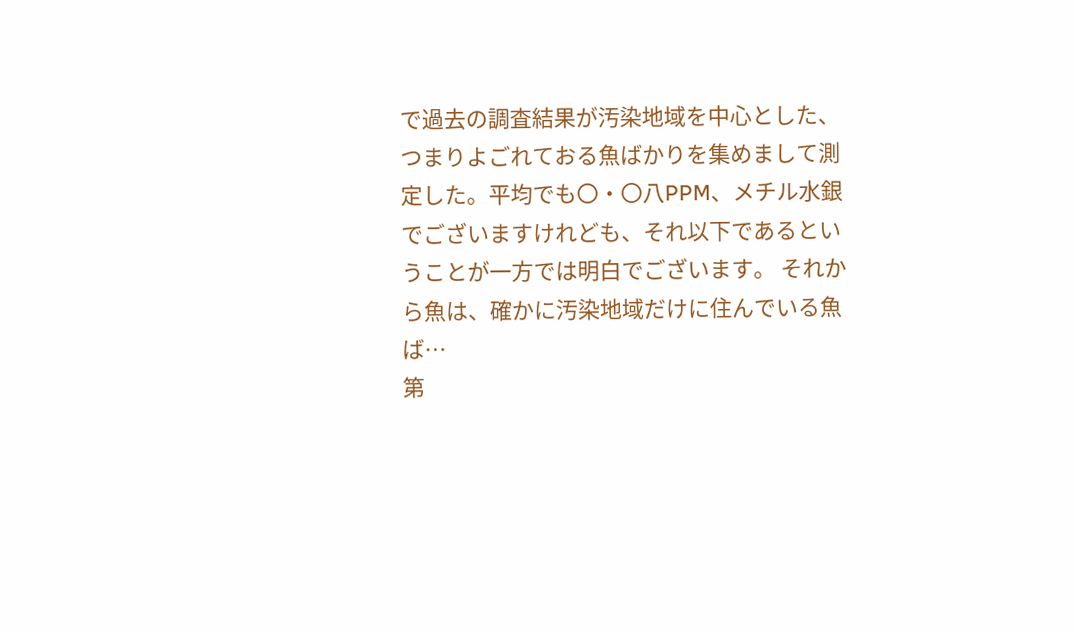で過去の調査結果が汚染地域を中心とした、つまりよごれておる魚ばかりを集めまして測定した。平均でも〇・〇八PPM、メチル水銀でございますけれども、それ以下であるということが一方では明白でございます。 それから魚は、確かに汚染地域だけに住んでいる魚ば…
第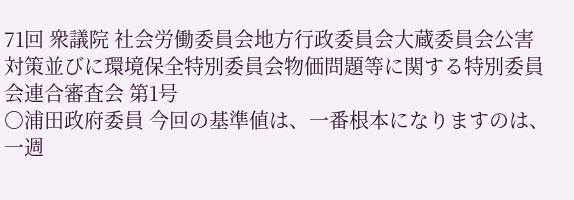71回 衆議院 社会労働委員会地方行政委員会大蔵委員会公害対策並びに環境保全特別委員会物価問題等に関する特別委員会連合審査会 第1号
○浦田政府委員 今回の基準値は、一番根本になりますのは、一週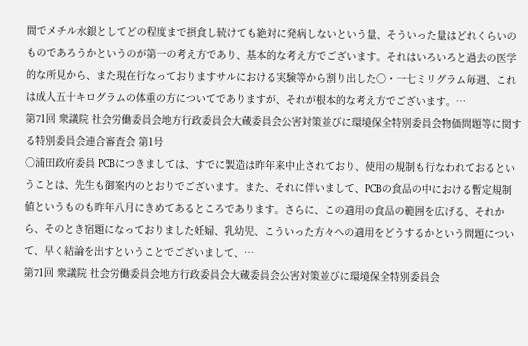間でメチル水銀としてどの程度まで摂食し続けても絶対に発病しないという量、そういった量はどれくらいのものであろうかというのが第一の考え方であり、基本的な考え方でございます。それはいろいろと過去の医学的な所見から、また現在行なっておりますサルにおける実験等から割り出した〇・一七ミリグラム毎週、これは成人五十キログラムの体重の方についてでありますが、それが根本的な考え方でございます。…
第71回 衆議院 社会労働委員会地方行政委員会大蔵委員会公害対策並びに環境保全特別委員会物価問題等に関する特別委員会連合審査会 第1号
○浦田政府委員 PCBにつきましては、すでに製造は昨年来中止されており、使用の規制も行なわれておるということは、先生も御案内のとおりでございます。また、それに伴いまして、PCBの食品の中における暫定規制値というものも昨年八月にきめてあるところであります。さらに、この適用の食品の範囲を広げる、それから、そのとき宿題になっておりました妊婦、乳幼児、こういった方々への適用をどうするかという問題について、早く結論を出すということでございまして、…
第71回 衆議院 社会労働委員会地方行政委員会大蔵委員会公害対策並びに環境保全特別委員会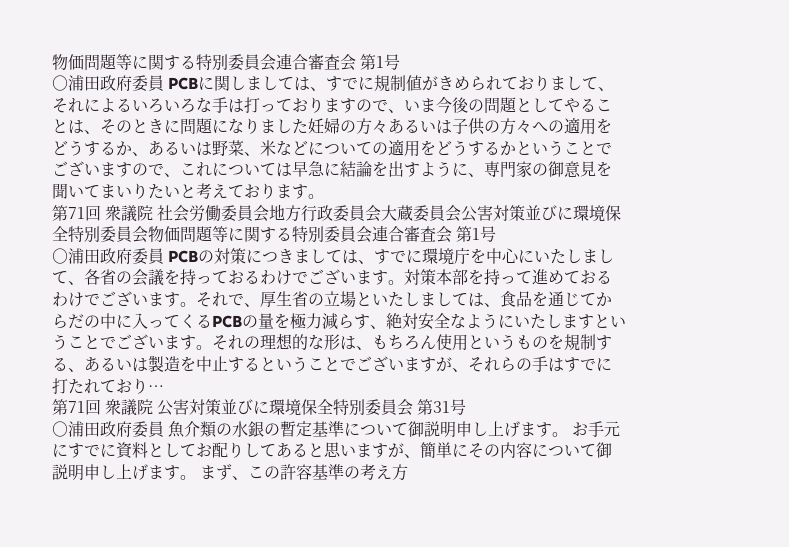物価問題等に関する特別委員会連合審査会 第1号
○浦田政府委員 PCBに関しましては、すでに規制値がきめられておりまして、それによるいろいろな手は打っておりますので、いま今後の問題としてやることは、そのときに問題になりました妊婦の方々あるいは子供の方々への適用をどうするか、あるいは野菜、米などについての適用をどうするかということでございますので、これについては早急に結論を出すように、専門家の御意見を聞いてまいりたいと考えております。
第71回 衆議院 社会労働委員会地方行政委員会大蔵委員会公害対策並びに環境保全特別委員会物価問題等に関する特別委員会連合審査会 第1号
○浦田政府委員 PCBの対策につきましては、すでに環境庁を中心にいたしまして、各省の会議を持っておるわけでございます。対策本部を持って進めておるわけでございます。それで、厚生省の立場といたしましては、食品を通じてからだの中に入ってくるPCBの量を極力減らす、絶対安全なようにいたしますということでございます。それの理想的な形は、もちろん使用というものを規制する、あるいは製造を中止するということでございますが、それらの手はすでに打たれており…
第71回 衆議院 公害対策並びに環境保全特別委員会 第31号
○浦田政府委員 魚介類の水銀の暫定基準について御説明申し上げます。 お手元にすでに資料としてお配りしてあると思いますが、簡単にその内容について御説明申し上げます。 まず、この許容基準の考え方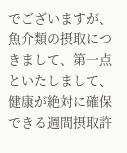でございますが、魚介類の摂取につきまして、第一点といたしまして、健康が絶対に確保できる週間摂取許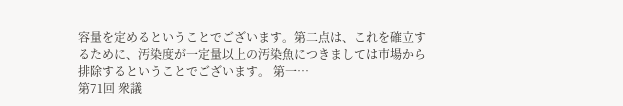容量を定めるということでございます。第二点は、これを確立するために、汚染度が一定量以上の汚染魚につきましては市場から排除するということでございます。 第一…
第71回 衆議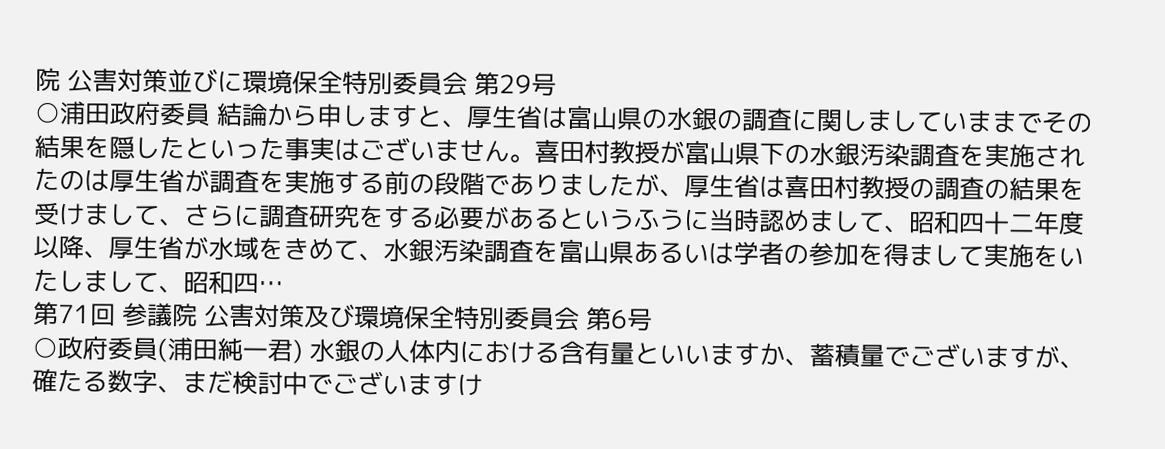院 公害対策並びに環境保全特別委員会 第29号
○浦田政府委員 結論から申しますと、厚生省は富山県の水銀の調査に関しましていままでその結果を隠したといった事実はございません。喜田村教授が富山県下の水銀汚染調査を実施されたのは厚生省が調査を実施する前の段階でありましたが、厚生省は喜田村教授の調査の結果を受けまして、さらに調査研究をする必要があるというふうに当時認めまして、昭和四十二年度以降、厚生省が水域をきめて、水銀汚染調査を富山県あるいは学者の参加を得まして実施をいたしまして、昭和四…
第71回 参議院 公害対策及び環境保全特別委員会 第6号
○政府委員(浦田純一君) 水銀の人体内における含有量といいますか、蓄積量でございますが、確たる数字、まだ検討中でございますけ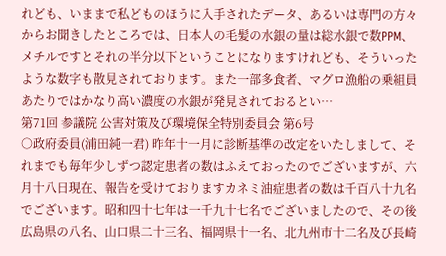れども、いままで私どものほうに入手されたデータ、あるいは専門の方々からお聞きしたところでは、日本人の毛髪の水銀の量は総水銀で数PPM、メチルですとそれの半分以下ということになりますけれども、そういったような数字も散見されております。また一部多食者、マグロ漁船の乗組員あたりではかなり高い濃度の水銀が発見されておるとい…
第71回 参議院 公害対策及び環境保全特別委員会 第6号
○政府委員(浦田純一君) 昨年十一月に診断基準の改定をいたしまして、それまでも毎年少しずつ認定患者の数はふえておったのでございますが、六月十八日現在、報告を受けておりますカネミ油症患者の数は千百八十九名でございます。昭和四十七年は一千九十七名でございましたので、その後広島県の八名、山口県二十三名、福岡県十一名、北九州市十二名及び長崎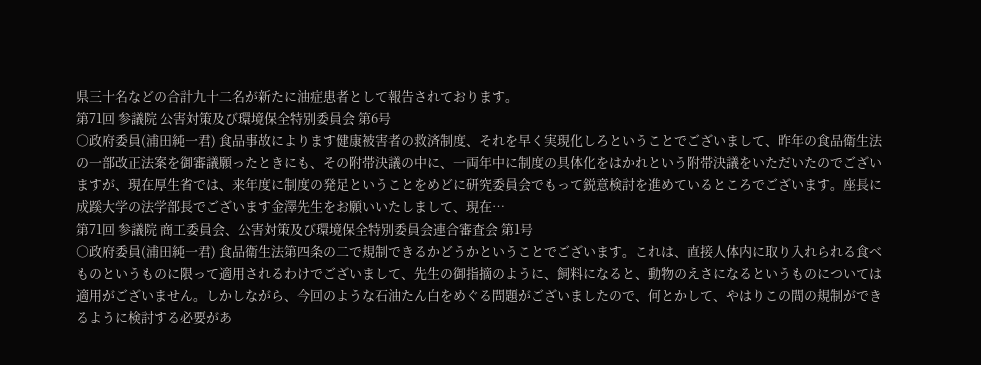県三十名などの合計九十二名が新たに油症患者として報告されております。
第71回 参議院 公害対策及び環境保全特別委員会 第6号
○政府委員(浦田純一君) 食品事故によります健康被害者の救済制度、それを早く実現化しろということでございまして、昨年の食品衛生法の一部改正法案を御審議願ったときにも、その附帯決議の中に、一両年中に制度の具体化をはかれという附帯決議をいただいたのでございますが、現在厚生省では、来年度に制度の発足ということをめどに研究委員会でもって鋭意検討を進めているところでございます。座長に成蹊大学の法学部長でございます金澤先生をお願いいたしまして、現在…
第71回 参議院 商工委員会、公害対策及び環境保全特別委員会連合審査会 第1号
○政府委員(浦田純一君) 食品衛生法第四条の二で規制できるかどうかということでございます。これは、直接人体内に取り入れられる食べものというものに限って適用されるわけでございまして、先生の御指摘のように、飼料になると、動物のえさになるというものについては適用がございません。しかしながら、今回のような石油たん白をめぐる問題がございましたので、何とかして、やはりこの間の規制ができるように検討する必要があ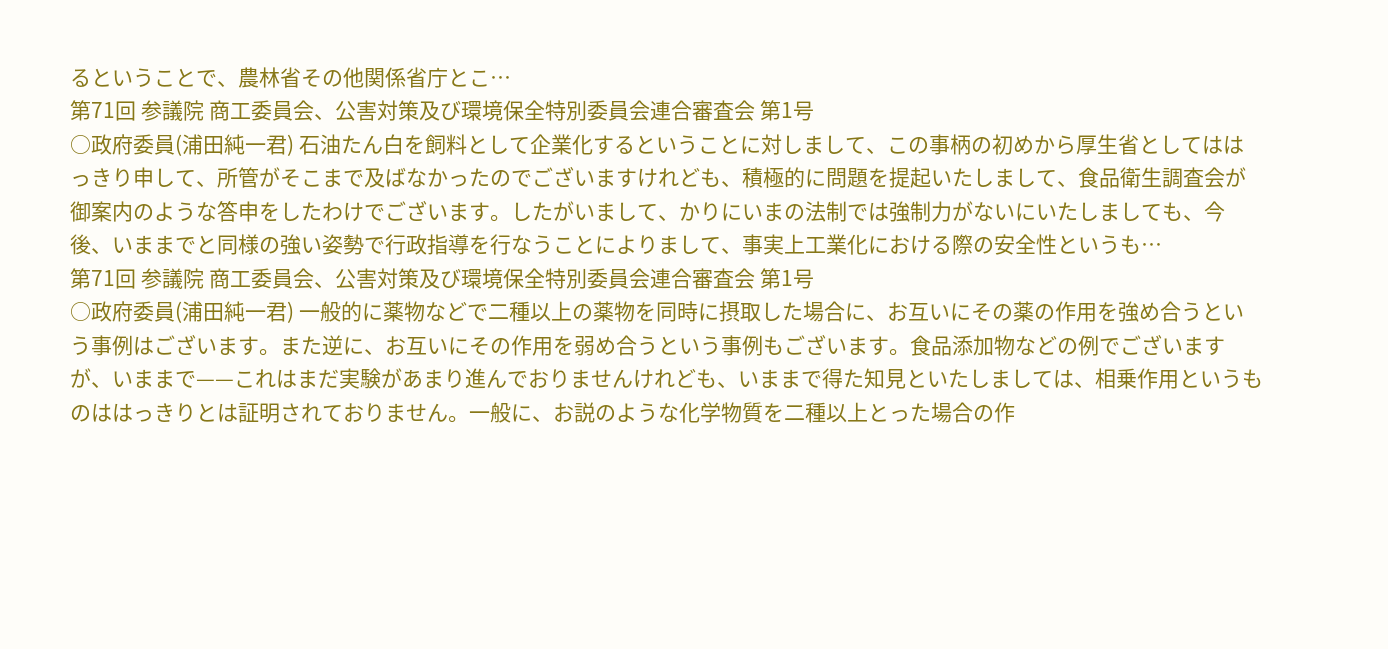るということで、農林省その他関係省庁とこ…
第71回 参議院 商工委員会、公害対策及び環境保全特別委員会連合審査会 第1号
○政府委員(浦田純一君) 石油たん白を飼料として企業化するということに対しまして、この事柄の初めから厚生省としてははっきり申して、所管がそこまで及ばなかったのでございますけれども、積極的に問題を提起いたしまして、食品衛生調査会が御案内のような答申をしたわけでございます。したがいまして、かりにいまの法制では強制力がないにいたしましても、今後、いままでと同様の強い姿勢で行政指導を行なうことによりまして、事実上工業化における際の安全性というも…
第71回 参議院 商工委員会、公害対策及び環境保全特別委員会連合審査会 第1号
○政府委員(浦田純一君) 一般的に薬物などで二種以上の薬物を同時に摂取した場合に、お互いにその薬の作用を強め合うという事例はございます。また逆に、お互いにその作用を弱め合うという事例もございます。食品添加物などの例でございますが、いままで——これはまだ実験があまり進んでおりませんけれども、いままで得た知見といたしましては、相乗作用というものははっきりとは証明されておりません。一般に、お説のような化学物質を二種以上とった場合の作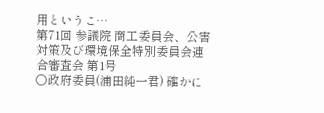用というこ…
第71回 参議院 商工委員会、公害対策及び環境保全特別委員会連合審査会 第1号
○政府委員(浦田純一君) 確かに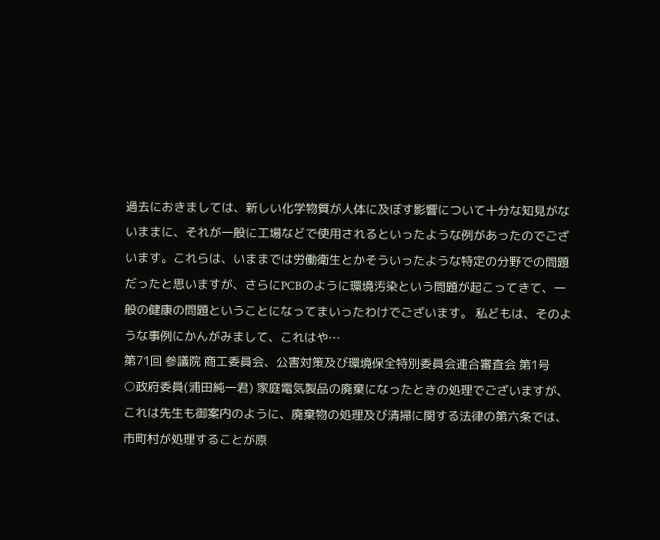過去におきましては、新しい化学物質が人体に及ぼす影響について十分な知見がないままに、それが一般に工場などで使用されるといったような例があったのでございます。これらは、いままでは労働衛生とかそういったような特定の分野での問題だったと思いますが、さらにPCBのように環境汚染という問題が起こってきて、一般の健康の問題ということになってまいったわけでございます。 私どもは、そのような事例にかんがみまして、これはや…
第71回 参議院 商工委員会、公害対策及び環境保全特別委員会連合審査会 第1号
○政府委員(浦田純一君) 家庭電気製品の廃棄になったときの処理でございますが、これは先生も御案内のように、廃棄物の処理及び清掃に関する法律の第六条では、市町村が処理することが原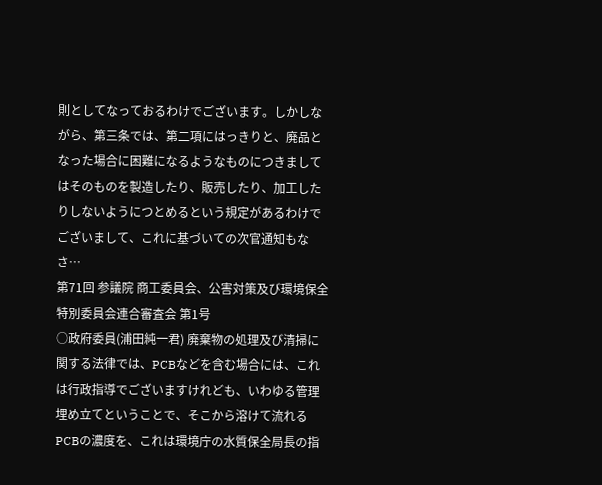則としてなっておるわけでございます。しかしながら、第三条では、第二項にはっきりと、廃品となった場合に困難になるようなものにつきましてはそのものを製造したり、販売したり、加工したりしないようにつとめるという規定があるわけでございまして、これに基づいての次官通知もなさ…
第71回 参議院 商工委員会、公害対策及び環境保全特別委員会連合審査会 第1号
○政府委員(浦田純一君) 廃棄物の処理及び清掃に関する法律では、PCBなどを含む場合には、これは行政指導でございますけれども、いわゆる管理埋め立てということで、そこから溶けて流れるPCBの濃度を、これは環境庁の水質保全局長の指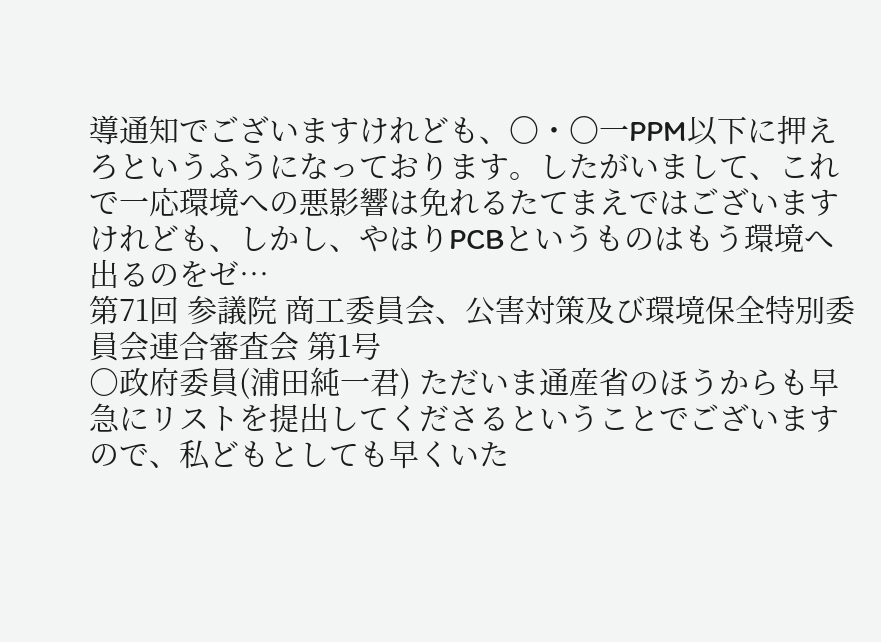導通知でございますけれども、〇・〇一PPM以下に押えろというふうになっております。したがいまして、これで一応環境への悪影響は免れるたてまえではございますけれども、しかし、やはりPCBというものはもう環境へ出るのをゼ…
第71回 参議院 商工委員会、公害対策及び環境保全特別委員会連合審査会 第1号
○政府委員(浦田純一君) ただいま通産省のほうからも早急にリストを提出してくださるということでございますので、私どもとしても早くいた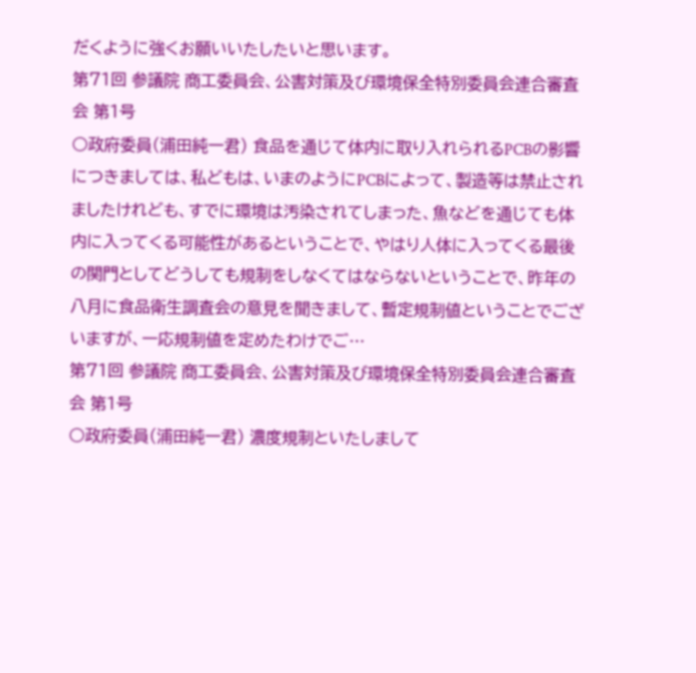だくように強くお願いいたしたいと思います。
第71回 参議院 商工委員会、公害対策及び環境保全特別委員会連合審査会 第1号
○政府委員(浦田純一君) 食品を通じて体内に取り入れられるPCBの影響につきましては、私どもは、いまのようにPCBによって、製造等は禁止されましたけれども、すでに環境は汚染されてしまった、魚などを通じても体内に入ってくる可能性があるということで、やはり人体に入ってくる最後の関門としてどうしても規制をしなくてはならないということで、昨年の八月に食品衛生調査会の意見を聞きまして、暫定規制値ということでございますが、一応規制値を定めたわけでご…
第71回 参議院 商工委員会、公害対策及び環境保全特別委員会連合審査会 第1号
○政府委員(浦田純一君) 濃度規制といたしまして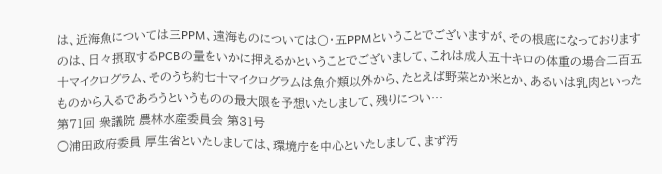は、近海魚については三PPM、遠海ものについては〇・五PPMということでございますが、その根底になっておりますのは、日々摂取するPCBの量をいかに押えるかということでございまして、これは成人五十キロの体重の場合二百五十マイクログラム、そのうち約七十マイクログラムは魚介類以外から、たとえば野菜とか米とか、あるいは乳肉といったものから入るであろうというものの最大限を予想いたしまして、残りについ…
第71回 衆議院 農林水産委員会 第31号
○浦田政府委員 厚生省といたしましては、環境庁を中心といたしまして、まず汚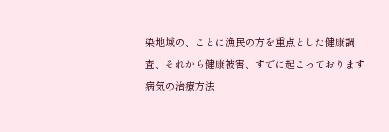染地域の、ことに漁民の方を重点とした健康調査、それから健康被害、すでに起こっております病気の治療方法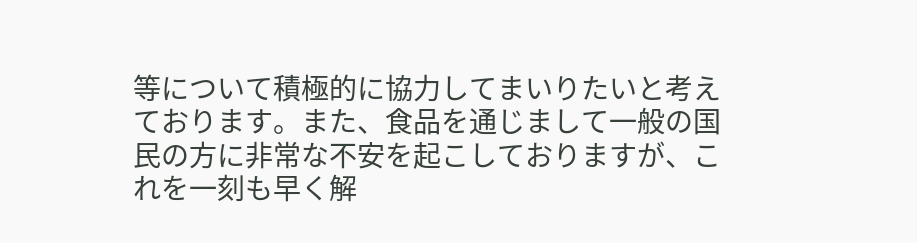等について積極的に協力してまいりたいと考えております。また、食品を通じまして一般の国民の方に非常な不安を起こしておりますが、これを一刻も早く解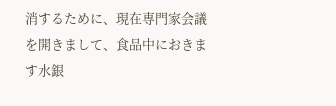消するために、現在専門家会議を開きまして、食品中におきます水銀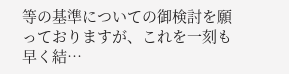等の基準についての御検討を願っておりますが、これを一刻も早く結…